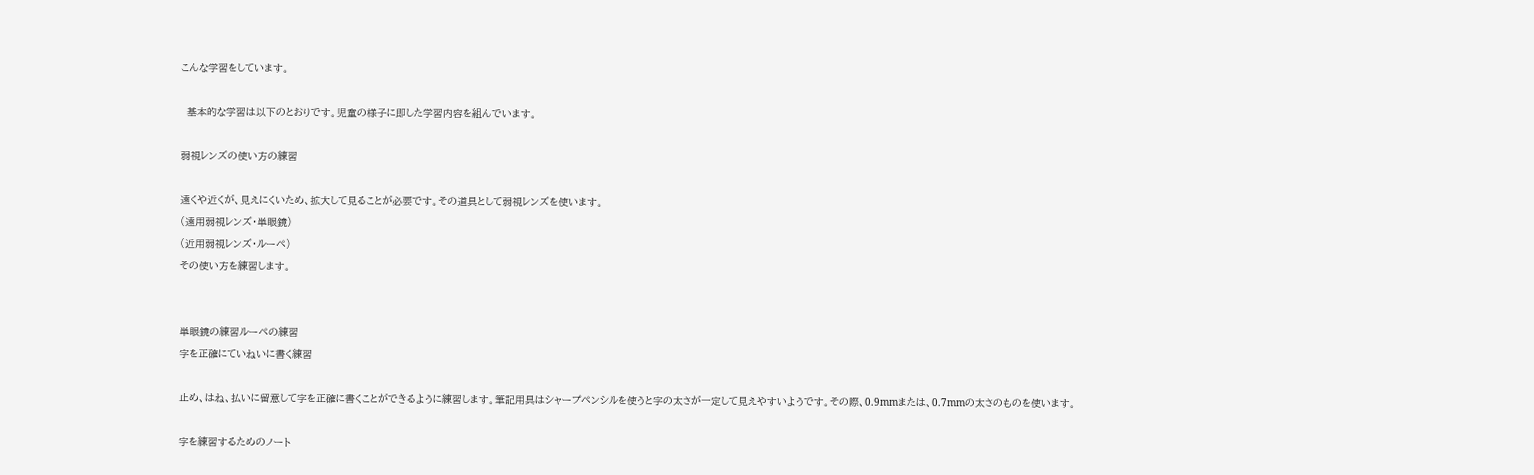こんな学習をしています。

  基本的な学習は以下のとおりです。児童の様子に即した学習内容を組んでいます。

弱視レンズの使い方の練習

遠くや近くが、見えにくいため、拡大して見ることが必要です。その道具として弱視レンズを使います。
(遠用弱視レンズ・単眼鏡)
(近用弱視レンズ・ルーペ)
その使い方を練習します。


単眼鏡の練習ルーペの練習
字を正確にていねいに書く練習

止め、はね、払いに留意して字を正確に書くことができるように練習します。筆記用具はシャープペンシルを使うと字の太さが一定して見えやすいようです。その際、0.9mmまたは、0.7mmの太さのものを使います。

字を練習するためのノート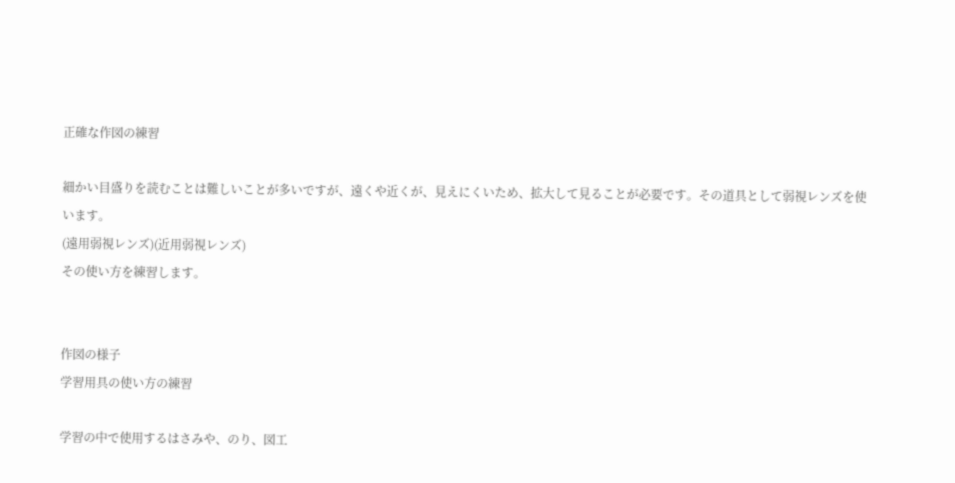正確な作図の練習

細かい目盛りを読むことは難しいことが多いですが、遠くや近くが、見えにくいため、拡大して見ることが必要です。その道具として弱視レンズを使います。
(遠用弱視レンズ)(近用弱視レンズ)
その使い方を練習します。


作図の様子
学習用具の使い方の練習

学習の中で使用するはさみや、のり、図工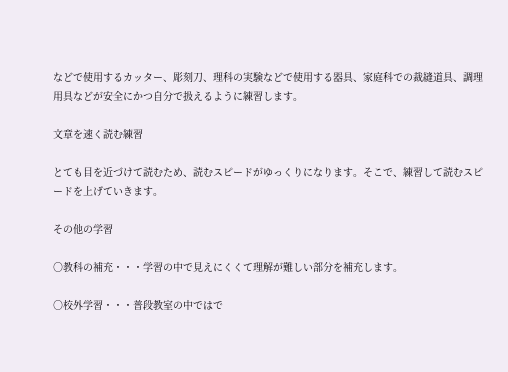などで使用するカッター、彫刻刀、理科の実験などで使用する器具、家庭科での裁縫道具、調理用具などが安全にかつ自分で扱えるように練習します。

文章を速く読む練習

とても目を近づけて読むため、読むスピードがゆっくりになります。そこで、練習して読むスピードを上げていきます。

その他の学習

○教科の補充・・・学習の中で見えにくくて理解が難しい部分を補充します。

○校外学習・・・普段教室の中ではで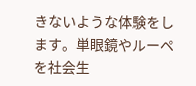きないような体験をします。単眼鏡やルーペを社会生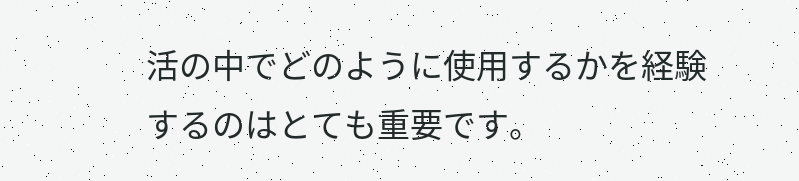活の中でどのように使用するかを経験するのはとても重要です。